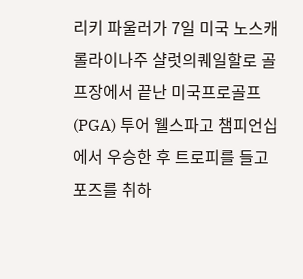리키 파울러가 7일 미국 노스캐롤라이나주 샬럿의퀘일할로 골프장에서 끝난 미국프로골프(PGA) 투어 웰스파고 챔피언십에서 우승한 후 트로피를 들고 포즈를 취하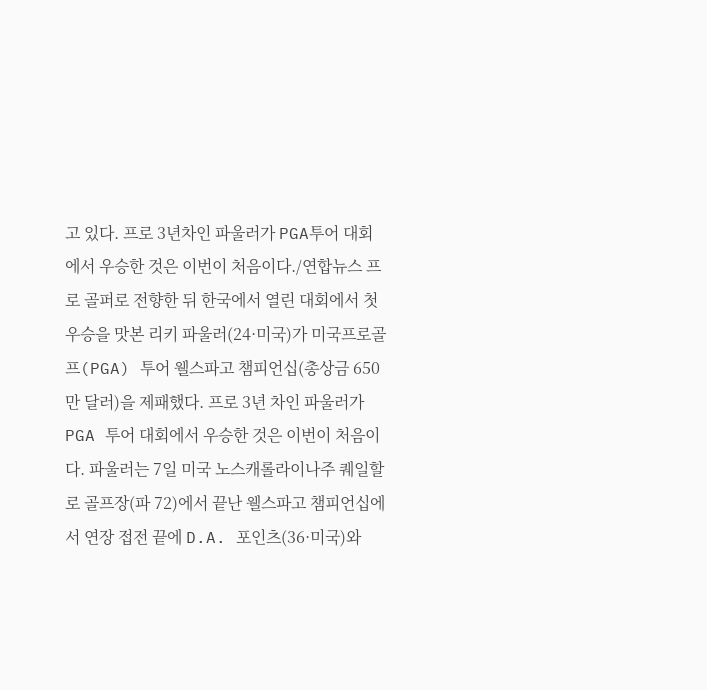고 있다. 프로 3년차인 파울러가 PGA투어 대회에서 우승한 것은 이번이 처음이다./연합뉴스 프로 골퍼로 전향한 뒤 한국에서 열린 대회에서 첫 우승을 맛본 리키 파울러(24·미국)가 미국프로골프(PGA) 투어 웰스파고 챔피언십(총상금 650만 달러)을 제패했다. 프로 3년 차인 파울러가 PGA 투어 대회에서 우승한 것은 이번이 처음이다. 파울러는 7일 미국 노스캐롤라이나주 퀘일할로 골프장(파 72)에서 끝난 웰스파고 챔피언십에서 연장 접전 끝에 D.A. 포인츠(36·미국)와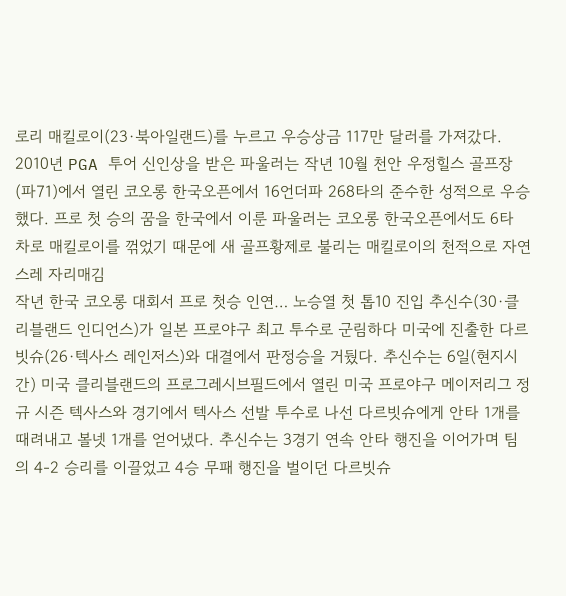로리 매킬로이(23·북아일랜드)를 누르고 우승상금 117만 달러를 가져갔다. 2010년 PGA 투어 신인상을 받은 파울러는 작년 10월 천안 우정힐스 골프장(파71)에서 열린 코오롱 한국오픈에서 16언더파 268타의 준수한 성적으로 우승했다. 프로 첫 승의 꿈을 한국에서 이룬 파울러는 코오롱 한국오픈에서도 6타 차로 매킬로이를 꺾었기 때문에 새 골프황제로 불리는 매킬로이의 천적으로 자연스레 자리매김
작년 한국 코오롱 대회서 프로 첫승 인연… 노승열 첫 톱10 진입 추신수(30·클리블랜드 인디언스)가 일본 프로야구 최고 투수로 군림하다 미국에 진출한 다르빗슈(26·텍사스 레인저스)와 대결에서 판정승을 거뒀다. 추신수는 6일(현지시간) 미국 클리블랜드의 프로그레시브필드에서 열린 미국 프로야구 메이저리그 정규 시즌 텍사스와 경기에서 텍사스 선발 투수로 나선 다르빗슈에게 안타 1개를 때려내고 볼넷 1개를 얻어냈다. 추신수는 3경기 연속 안타 행진을 이어가며 팀의 4-2 승리를 이끌었고 4승 무패 행진을 벌이던 다르빗슈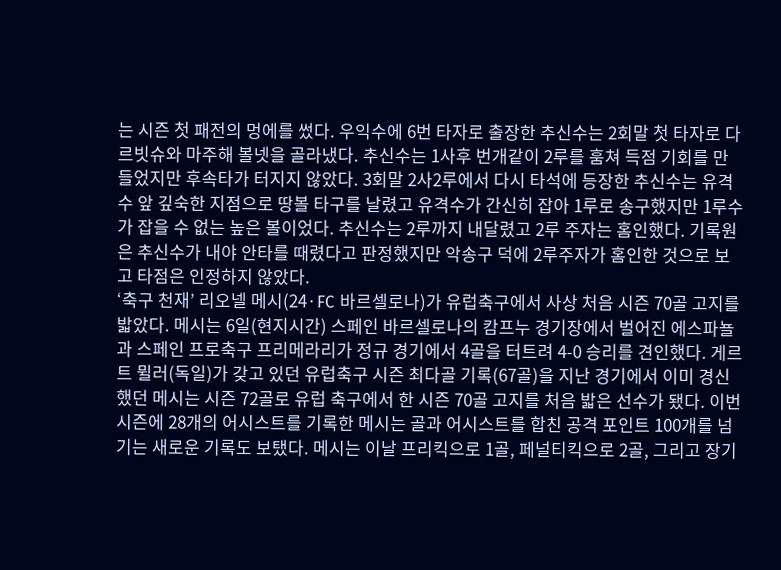는 시즌 첫 패전의 멍에를 썼다. 우익수에 6번 타자로 출장한 추신수는 2회말 첫 타자로 다르빗슈와 마주해 볼넷을 골라냈다. 추신수는 1사후 번개같이 2루를 훔쳐 득점 기회를 만들었지만 후속타가 터지지 않았다. 3회말 2사2루에서 다시 타석에 등장한 추신수는 유격수 앞 깊숙한 지점으로 땅볼 타구를 날렸고 유격수가 간신히 잡아 1루로 송구했지만 1루수가 잡을 수 없는 높은 볼이었다. 추신수는 2루까지 내달렸고 2루 주자는 홈인했다. 기록원은 추신수가 내야 안타를 때렸다고 판정했지만 악송구 덕에 2루주자가 홈인한 것으로 보고 타점은 인정하지 않았다.
‘축구 천재’ 리오넬 메시(24·FC 바르셀로나)가 유럽축구에서 사상 처음 시즌 70골 고지를 밟았다. 메시는 6일(현지시간) 스페인 바르셀로나의 캄프누 경기장에서 벌어진 에스파뇰과 스페인 프로축구 프리메라리가 정규 경기에서 4골을 터트려 4-0 승리를 견인했다. 게르트 뮐러(독일)가 갖고 있던 유럽축구 시즌 최다골 기록(67골)을 지난 경기에서 이미 경신했던 메시는 시즌 72골로 유럽 축구에서 한 시즌 70골 고지를 처음 밟은 선수가 됐다. 이번 시즌에 28개의 어시스트를 기록한 메시는 골과 어시스트를 합친 공격 포인트 100개를 넘기는 새로운 기록도 보탰다. 메시는 이날 프리킥으로 1골, 페널티킥으로 2골, 그리고 장기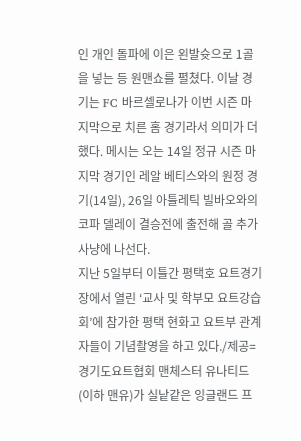인 개인 돌파에 이은 왼발슛으로 1골을 넣는 등 원맨쇼를 펼쳤다. 이날 경기는 FC 바르셀로나가 이번 시즌 마지막으로 치른 홈 경기라서 의미가 더했다. 메시는 오는 14일 정규 시즌 마지막 경기인 레알 베티스와의 원정 경기(14일), 26일 아틀레틱 빌바오와의 코파 델레이 결승전에 출전해 골 추가 사냥에 나선다.
지난 5일부터 이틀간 평택호 요트경기장에서 열린 ‘교사 및 학부모 요트강습회’에 참가한 평택 현화고 요트부 관계자들이 기념촬영을 하고 있다./제공=경기도요트협회 맨체스터 유나티드(이하 맨유)가 실낱같은 잉글랜드 프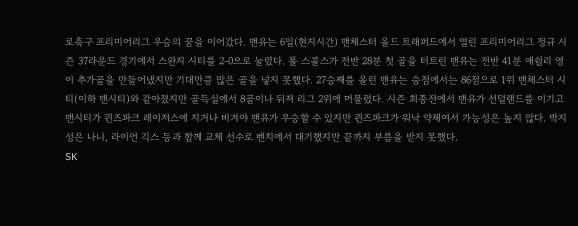로축구 프리미어리그 우승의 꿈을 이어갔다. 맨유는 6일(현지시간) 맨체스터 올드 트래퍼드에서 열린 프리미어리그 정규 시즌 37라운드 경기에서 스완지 시티를 2-0으로 눌렀다. 폴 스콜스가 전반 28분 첫 골을 터트린 맨유는 전반 41분 애쉴리 영이 추가골을 만들어냈지만 기대만큼 많은 골을 넣지 못했다. 27승째를 올린 맨유는 승점에서는 86점으로 1위 맨체스터 시티(이하 맨시티)와 같아졌지만 골득실에서 8골이나 뒤져 리그 2위에 머물렀다. 시즌 최종전에서 맨유가 선덜랜드를 이기고 맨시티가 퀸즈파크 레이저스에 지거나 비겨야 맨유가 우승할 수 있지만 퀸즈파크가 워낙 약체여서 가능성은 높지 않다. 박지성은 나니, 라이언 긱스 등과 함께 교체 선수로 벤치에서 대기했지만 끝까지 부름을 받지 못했다.
SK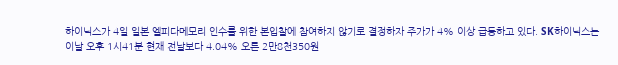하이닉스가 4일 일본 엘피다메모리 인수를 위한 본입찰에 참여하지 않기로 결정하자 주가가 4% 이상 급등하고 있다. SK하이닉스는 이날 오후 1시41분 현재 전날보다 4.04% 오른 2만8천350원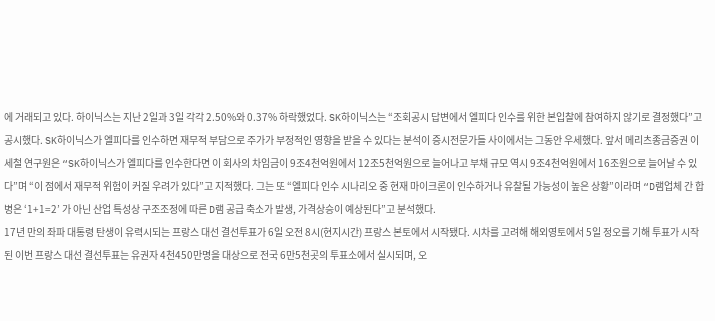에 거래되고 있다. 하이닉스는 지난 2일과 3일 각각 2.50%와 0.37% 하락했었다. SK하이닉스는 “조회공시 답변에서 엘피다 인수를 위한 본입찰에 참여하지 않기로 결정했다”고 공시했다. SK하이닉스가 엘피다를 인수하면 재무적 부담으로 주가가 부정적인 영향을 받을 수 있다는 분석이 증시전문가들 사이에서는 그동안 우세했다. 앞서 메리츠종금증권 이세철 연구원은 “SK하이닉스가 엘피다를 인수한다면 이 회사의 차임금이 9조4천억원에서 12조5천억원으로 늘어나고 부채 규모 역시 9조4천억원에서 16조원으로 늘어날 수 있다”며 “이 점에서 재무적 위험이 커질 우려가 있다”고 지적했다. 그는 또 “엘피다 인수 시나리오 중 현재 마이크론이 인수하거나 유찰될 가능성이 높은 상황”이라며 “D램업체 간 합병은 ‘1+1=2’ 가 아닌 산업 특성상 구조조정에 따른 D램 공급 축소가 발생, 가격상승이 예상된다”고 분석했다.
17년 만의 좌파 대통령 탄생이 유력시되는 프랑스 대선 결선투표가 6일 오전 8시(현지시간) 프랑스 본토에서 시작됐다. 시차를 고려해 해외영토에서 5일 정오를 기해 투표가 시작된 이번 프랑스 대선 결선투표는 유권자 4천450만명을 대상으로 전국 6만5천곳의 투표소에서 실시되며, 오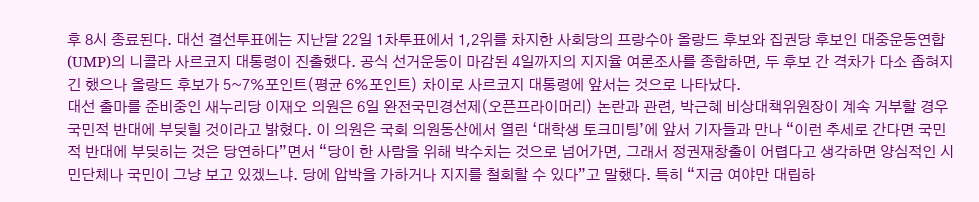후 8시 종료된다. 대선 결선투표에는 지난달 22일 1차투표에서 1,2위를 차지한 사회당의 프랑수아 올랑드 후보와 집권당 후보인 대중운동연합(UMP)의 니콜라 사르코지 대통령이 진출했다. 공식 선거운동이 마감된 4일까지의 지지율 여론조사를 종합하면, 두 후보 간 격차가 다소 좁혀지긴 했으나 올랑드 후보가 5~7%포인트(평균 6%포인트) 차이로 사르코지 대통령에 앞서는 것으로 나타났다.
대선 출마를 준비중인 새누리당 이재오 의원은 6일 완전국민경선제(오픈프라이머리) 논란과 관련, 박근혜 비상대책위원장이 계속 거부할 경우 국민적 반대에 부딪힐 것이라고 밝혔다. 이 의원은 국회 의원동산에서 열린 ‘대학생 토크미팅’에 앞서 기자들과 만나 “이런 추세로 간다면 국민적 반대에 부딪히는 것은 당연하다”면서 “당이 한 사람을 위해 박수치는 것으로 넘어가면, 그래서 정권재창출이 어렵다고 생각하면 양심적인 시민단체나 국민이 그냥 보고 있겠느냐. 당에 압박을 가하거나 지지를 철회할 수 있다”고 말했다. 특히 “지금 여야만 대립하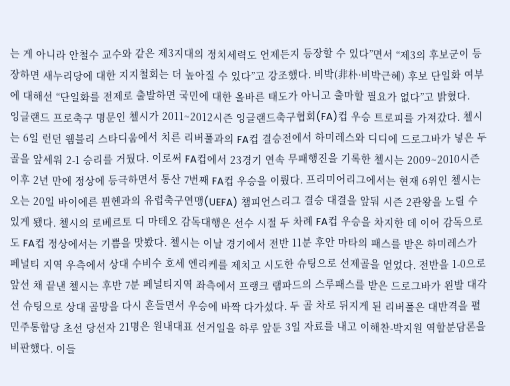는 게 아니라 안철수 교수와 같은 제3지대의 정치세력도 언제든지 등장할 수 있다”면서 “제3의 후보군이 등장하면 새누리당에 대한 지지철회는 더 높아질 수 있다”고 강조했다. 비박(非朴·비박근혜) 후보 단일화 여부에 대해선 “단일화를 전제로 출발하면 국민에 대한 올바른 태도가 아니고 출마할 필요가 없다”고 밝혔다.
잉글랜드 프로축구 명문인 첼시가 2011~2012시즌 잉글랜드축구협회(FA)컵 우승 트로피를 가져갔다. 첼시는 6일 런던 웸블리 스타디움에서 치른 리버풀과의 FA컵 결승전에서 하미레스와 디디에 드로그바가 넣은 두 골을 앞세워 2-1 승리를 거뒀다. 이로써 FA컵에서 23경기 연속 무패행진을 기록한 첼시는 2009~2010시즌 이후 2년 만에 정상에 등극하면서 통산 7번째 FA컵 우승을 이뤘다. 프리미어리그에서는 현재 6위인 첼시는 오는 20일 바이에른 뮌헨과의 유럽축구연맹(UEFA) 챔피언스리그 결승 대결을 앞둬 시즌 2관왕을 노릴 수 있게 됐다. 첼시의 로베르토 디 마테오 감독대행은 선수 시절 두 차례 FA컵 우승을 차지한 데 이어 감독으로도 FA컵 정상에서는 기쁨을 맛봤다. 첼시는 이날 경기에서 전반 11분 후안 마타의 패스를 받은 하미레스가 페널티 지역 우측에서 상대 수비수 호세 엔리케를 제치고 시도한 슈팅으로 선제골을 얻었다. 전반을 1-0으로 앞선 채 끝낸 첼시는 후반 7분 페널티지역 좌측에서 프랭크 램파드의 스루패스를 받은 드로그바가 왼발 대각선 슈팅으로 상대 골망을 다시 흔들면서 우승에 바짝 다가섰다. 두 골 차로 뒤지게 된 리버풀은 대반격을 펼
민주통합당 초선 당선자 21명은 원내대표 선거일을 하루 앞둔 3일 자료를 내고 이해찬-박지원 역할분담론을 비판했다. 이들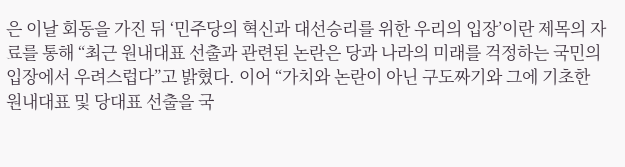은 이날 회동을 가진 뒤 ‘민주당의 혁신과 대선승리를 위한 우리의 입장’이란 제목의 자료를 통해 “최근 원내대표 선출과 관련된 논란은 당과 나라의 미래를 걱정하는 국민의 입장에서 우려스럽다”고 밝혔다. 이어 “가치와 논란이 아닌 구도짜기와 그에 기초한 원내대표 및 당대표 선출을 국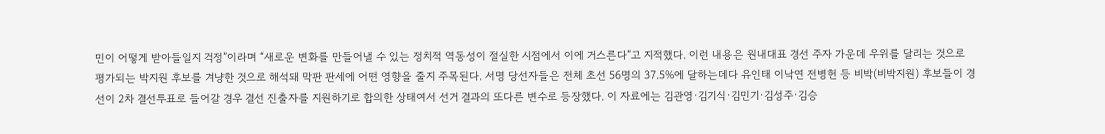민이 어떻게 받아들일지 걱정”이라며 “새로운 변화를 만들어낼 수 있는 정치적 역동성이 절실한 시점에서 이에 거스른다”고 지적했다. 이런 내용은 원내대표 경선 주자 가운데 우위를 달리는 것으로 평가되는 박지원 후보를 겨냥한 것으로 해석돼 막판 판세에 어떤 영향을 줄지 주목된다. 서명 당선자들은 전체 초선 56명의 37.5%에 달하는데다 유인태 이낙연 전병헌 등 비박(비박지원) 후보들이 경선이 2차 결선투표로 들어갈 경우 결선 진출자를 지원하기로 합의한 상태여서 선거 결과의 또다른 변수로 등장했다. 이 자료에는 김관영·김기식·김민기·김성주·김승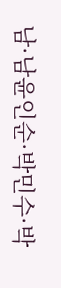남·남윤인순·박민수·박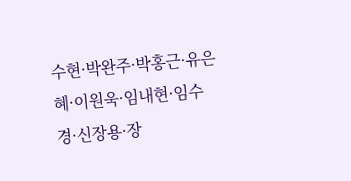수현·박완주·박홍근·유은혜·이원욱·임내현·임수경·신장용·장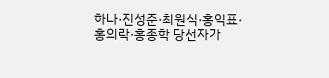하나·진성준·최원식·홍익표·홍의락·홍종학 당선자가